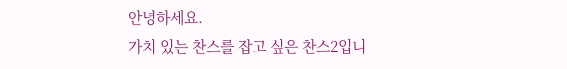안녕하세요.
가치 있는 찬스를 잡고 싶은 찬스2입니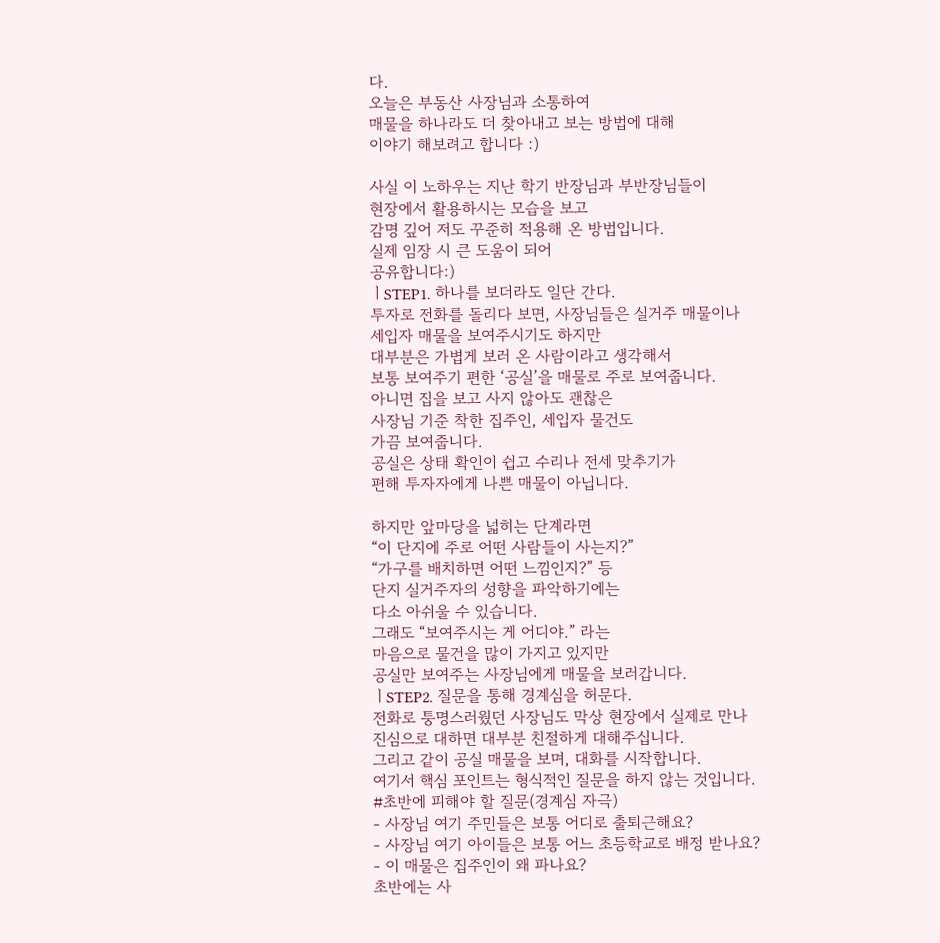다.
오늘은 부동산 사장님과 소통하여
매물을 하나라도 더 찾아내고 보는 방법에 대해
이야기 해보려고 합니다 :)

사실 이 노하우는 지난 학기 반장님과 부반장님들이
현장에서 활용하시는 모습을 보고
감명 깊어 저도 꾸준히 적용해 온 방법입니다.
실제 임장 시 큰 도움이 되어
공유합니다:)
ㅣSTEP1. 하나를 보더라도 일단 간다.
투자로 전화를 돌리다 보면, 사장님들은 실거주 매물이나
세입자 매물을 보여주시기도 하지만
대부분은 가볍게 보러 온 사람이라고 생각해서
보통 보여주기 편한 ‘공실’을 매물로 주로 보여줍니다.
아니면 집을 보고 사지 않아도 괜찮은
사장님 기준 착한 집주인, 세입자 물건도
가끔 보여줍니다.
공실은 상태 확인이 쉽고 수리나 전세 맞추기가
편해 투자자에게 나쁜 매물이 아닙니다.

하지만 앞마당을 넓히는 단계라면
“이 단지에 주로 어떤 사람들이 사는지?”
“가구를 배치하면 어떤 느낌인지?” 등
단지 실거주자의 성향을 파악하기에는
다소 아쉬울 수 있습니다.
그래도 “보여주시는 게 어디야.” 라는
마음으로 물건을 많이 가지고 있지만
공실만 보여주는 사장님에게 매물을 보러갑니다.
ㅣSTEP2. 질문을 통해 경계심을 허문다.
전화로 퉁명스러웠던 사장님도 막상 현장에서 실제로 만나
진심으로 대하면 대부분 친절하게 대해주십니다.
그리고 같이 공실 매물을 보며, 대화를 시작합니다.
여기서 핵심 포인트는 형식적인 질문을 하지 않는 것입니다.
#초반에 피해야 할 질문(경계심 자극)
- 사장님 여기 주민들은 보통 어디로 출퇴근해요?
- 사장님 여기 아이들은 보통 어느 초등학교로 배정 받나요?
- 이 매물은 집주인이 왜 파나요?
초반에는 사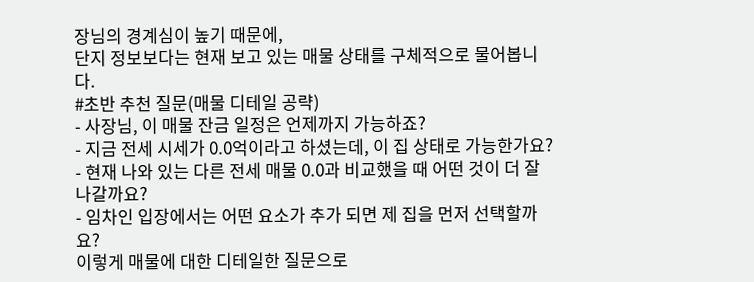장님의 경계심이 높기 때문에,
단지 정보보다는 현재 보고 있는 매물 상태를 구체적으로 물어봅니다.
#초반 추천 질문(매물 디테일 공략)
- 사장님, 이 매물 잔금 일정은 언제까지 가능하죠?
- 지금 전세 시세가 0.0억이라고 하셨는데, 이 집 상태로 가능한가요?
- 현재 나와 있는 다른 전세 매물 0.0과 비교했을 때 어떤 것이 더 잘나갈까요?
- 임차인 입장에서는 어떤 요소가 추가 되면 제 집을 먼저 선택할까요?
이렇게 매물에 대한 디테일한 질문으로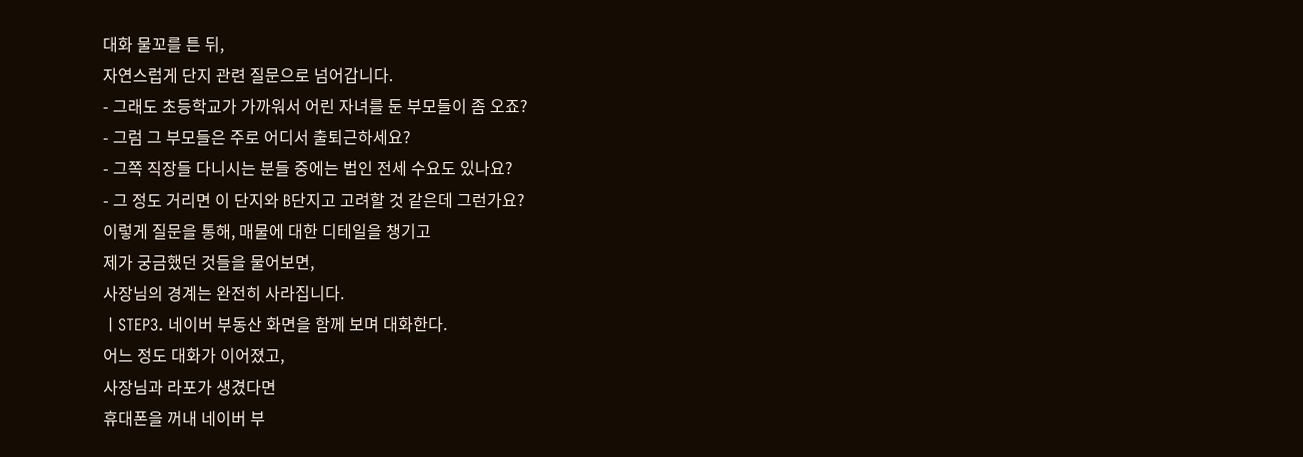대화 물꼬를 튼 뒤,
자연스럽게 단지 관련 질문으로 넘어갑니다.
- 그래도 초등학교가 가까워서 어린 자녀를 둔 부모들이 좀 오죠?
- 그럼 그 부모들은 주로 어디서 출퇴근하세요?
- 그쪽 직장들 다니시는 분들 중에는 법인 전세 수요도 있나요?
- 그 정도 거리면 이 단지와 B단지고 고려할 것 같은데 그런가요?
이렇게 질문을 통해, 매물에 대한 디테일을 챙기고
제가 궁금했던 것들을 물어보면,
사장님의 경계는 완전히 사라집니다.
ㅣSTEP3. 네이버 부동산 화면을 함께 보며 대화한다.
어느 정도 대화가 이어졌고,
사장님과 라포가 생겼다면
휴대폰을 꺼내 네이버 부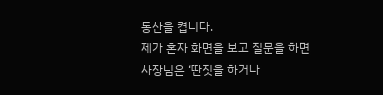동산을 켭니다.
제가 혼자 화면을 보고 질문을 하면
사장님은 ‘딴짓을 하거나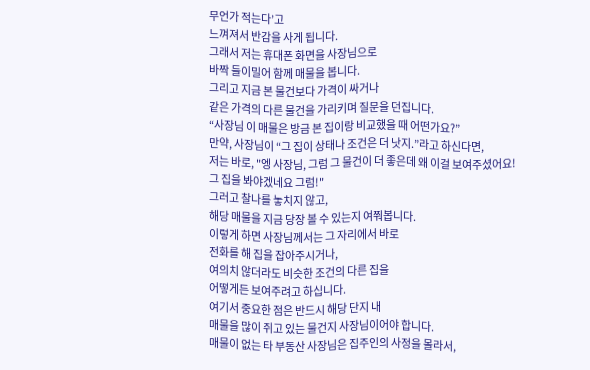무언가 적는다’고
느껴져서 반감을 사게 됩니다.
그래서 저는 휴대폰 화면을 사장님으로
바짝 들이밀어 함께 매물을 봅니다.
그리고 지금 본 물건보다 가격이 싸거나
같은 가격의 다른 물건을 가리키며 질문을 던집니다.
“사장님 이 매물은 방금 본 집이랑 비교했을 때 어떤가요?”
만약, 사장님이 “그 집이 상태나 조건은 더 낫지.”라고 하신다면,
저는 바로, "엥 사장님, 그럼 그 물건이 더 좋은데 왜 이걸 보여주셨어요!
그 집을 봐야겠네요 그럼!"
그러고 찰나를 놓치지 않고,
해당 매물을 지금 당장 볼 수 있는지 여쭤봅니다.
이렇게 하면 사장님께서는 그 자리에서 바로
전화를 해 집을 잡아주시거나,
여의치 않더라도 비슷한 조건의 다른 집을
어떻게든 보여주려고 하십니다.
여기서 중요한 점은 반드시 해당 단지 내
매물을 많이 쥐고 있는 물건지 사장님이어야 합니다.
매물이 없는 타 부동산 사장님은 집주인의 사정을 몰라서,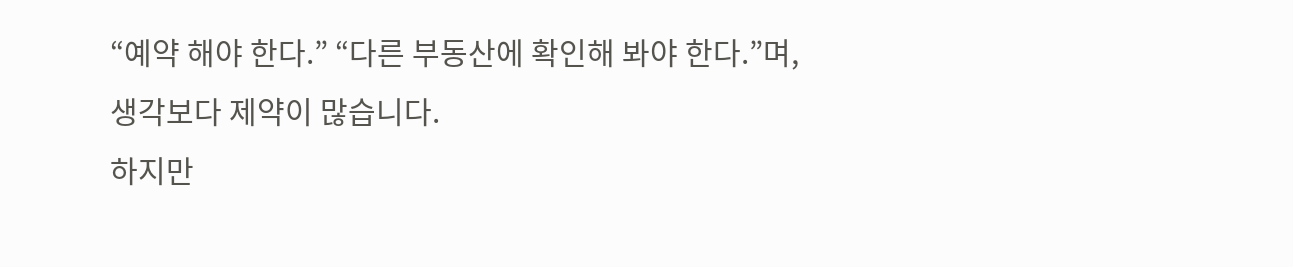“예약 해야 한다.” “다른 부동산에 확인해 봐야 한다.”며,
생각보다 제약이 많습니다.
하지만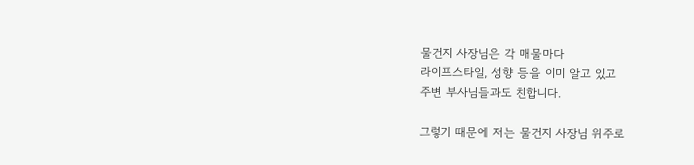물건지 사장님은 각 매물마다
라이프스타일, 성향 등을 이미 알고 있고
주변 부사님들과도 친합니다.

그렇기 때문에 저는 물건지 사장님 위주로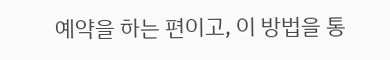예약을 하는 편이고, 이 방법을 통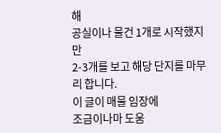해
공실이나 물건 1개로 시작했지만
2-3개를 보고 해당 단지를 마무리 합니다.
이 글이 매물 임장에
조금이나마 도움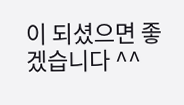이 되셨으면 좋겠습니다 ^^